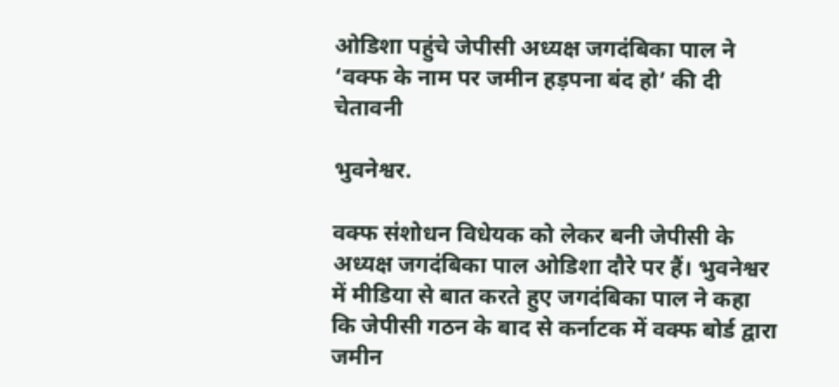ओडिशा पहुंचे जेपीसी अध्यक्ष जगदंबिका पाल ने ‘वक्फ के नाम पर जमीन हड़पना बंद हो’ की दी चेतावनी

भुवनेश्वर.

वक्फ संशोधन विधेयक को लेकर बनी जेपीसी के अध्यक्ष जगदंबिका पाल ओडिशा दौरे पर हैं। भुवनेश्वर में मीडिया से बात करते हुए जगदंबिका पाल ने कहा कि जेपीसी गठन के बाद से कर्नाटक में वक्फ बोर्ड द्वारा जमीन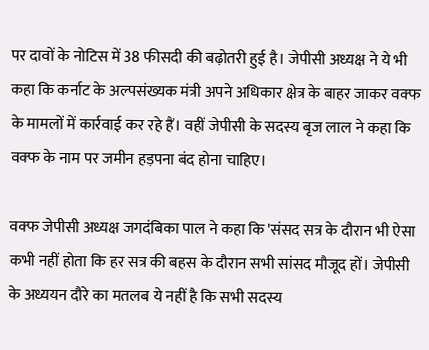पर दावों के नोटिस में 38 फीसदी की बढ़ोतरी हुई है। जेपीसी अध्यक्ष ने ये भी कहा कि कर्नाट के अल्पसंख्यक मंत्री अपने अधिकार क्षेत्र के बाहर जाकर वक्फ के मामलों में कार्रवाई कर रहे हैं। वहीं जेपीसी के सदस्य बृज लाल ने कहा कि वक्फ के नाम पर जमीन हड़पना बंद होना चाहिए।

वक्फ जेपीसी अध्यक्ष जगदंबिका पाल ने कहा कि 'संसद सत्र के दौरान भी ऐसा कभी नहीं होता कि हर सत्र की बहस के दौरान सभी सांसद मौजूद हों। जेपीसी के अध्ययन दौरे का मतलब ये नहीं है कि सभी सदस्य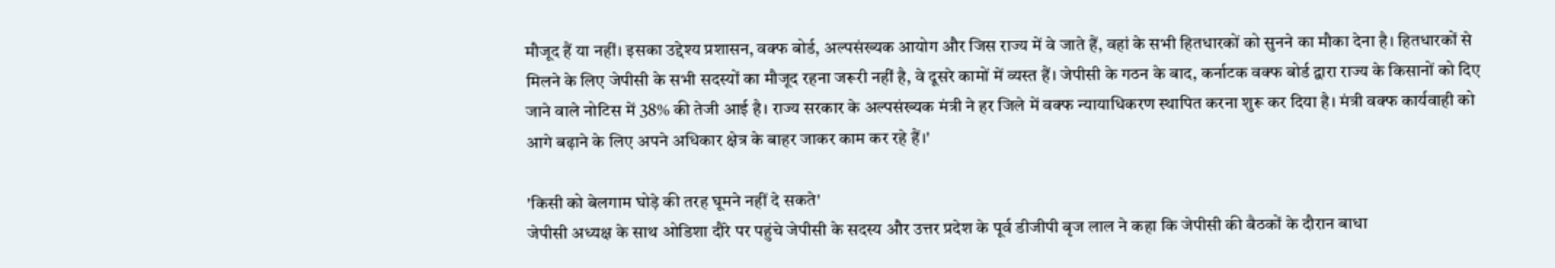मौजूद हैं या नहीं। इसका उद्देश्य प्रशासन, वक्फ बोर्ड, अल्पसंख्यक आयोग और जिस राज्य में वे जाते हैं, वहां के सभी हितधारकों को सुनने का मौका देना है। हितधारकों से मिलने के लिए जेपीसी के सभी सदस्यों का मौजूद रहना जरूरी नहीं है, वे दूसरे कामों में व्यस्त हैं। जेपीसी के गठन के बाद, कर्नाटक वक्फ बोर्ड द्वारा राज्य के किसानों को दिए जाने वाले नोटिस में 38% की तेजी आई है। राज्य सरकार के अल्पसंख्यक मंत्री ने हर जिले में वक्फ न्यायाधिकरण स्थापित करना शुरू कर दिया है। मंत्री वक्फ कार्यवाही को आगे बढ़ाने के लिए अपने अधिकार क्षेत्र के बाहर जाकर काम कर रहे हैं।'

'किसी को बेलगाम घोड़े की तरह घूमने नहीं दे सकते'
जेपीसी अध्यक्ष के साथ ओडिशा दौरे पर पहुंचे जेपीसी के सदस्य और उत्तर प्रदेश के पूर्व डीजीपी बृज लाल ने कहा कि जेपीसी की बैठकों के दौरान बाधा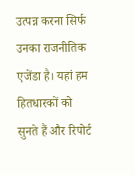उत्पन्न करना सिर्फ उनका राजनीतिक एजेंडा है। यहां हम हितधारकों को सुनते हैं और रिपोर्ट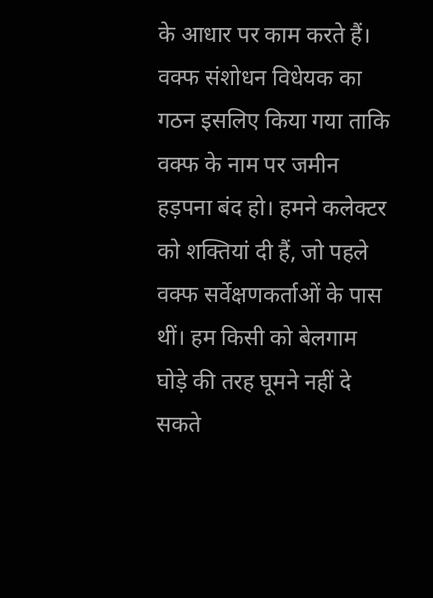के आधार पर काम करते हैं। वक्फ संशोधन विधेयक का गठन इसलिए किया गया ताकि वक्फ के नाम पर जमीन हड़पना बंद हो। हमने कलेक्टर को शक्तियां दी हैं, जो पहले वक्फ सर्वेक्षणकर्ताओं के पास थीं। हम किसी को बेलगाम घोड़े की तरह घूमने नहीं दे सकते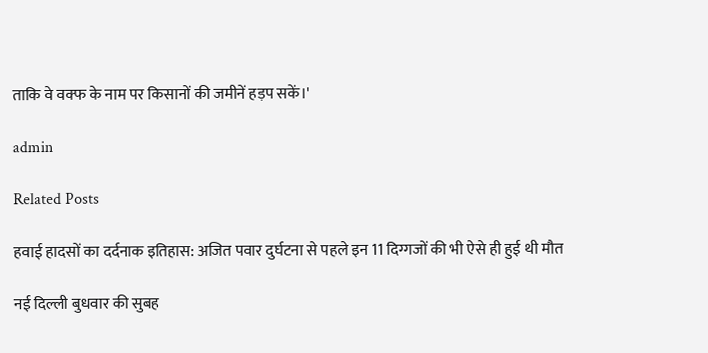ताकि वे वक्फ के नाम पर किसानों की जमीनें हड़प सकें।'

admin

Related Posts

हवाई हादसों का दर्दनाक इतिहास: अजित पवार दुर्घटना से पहले इन 11 दिग्गजों की भी ऐसे ही हुई थी मौत

नई दिल्ली बुधवार की सुबह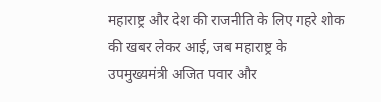महाराष्ट्र और देश की राजनीति के लिए गहरे शोक की खबर लेकर आई, जब महाराष्ट्र के उपमुख्यमंत्री अजित पवार और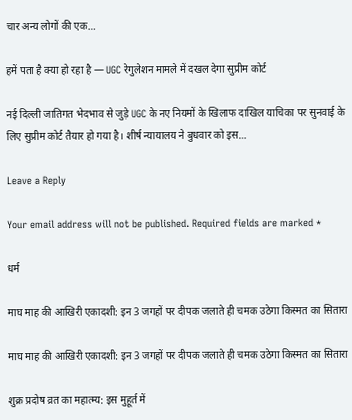चार अन्य लोगों की एक…

हमें पता है क्या हो रहा है — UGC रेगुलेशन मामले में दखल देगा सुप्रीम कोर्ट

नई दिल्ली जातिगत भेदभाव से जुड़े UGC के नए नियमों के खिलाफ दाखिल याचिका पर सुनवाई के लिए सुप्रीम कोर्ट तैयार हो गया है। शीर्ष न्यायालय ने बुधवार को इस…

Leave a Reply

Your email address will not be published. Required fields are marked *

धर्म

माघ माह की आखिरी एकादशी: इन 3 जगहों पर दीपक जलाते ही चमक उठेगा किस्मत का सितारा

माघ माह की आखिरी एकादशी: इन 3 जगहों पर दीपक जलाते ही चमक उठेगा किस्मत का सितारा

शुक्र प्रदोष व्रत का महात्म्य: इस मुहूर्त में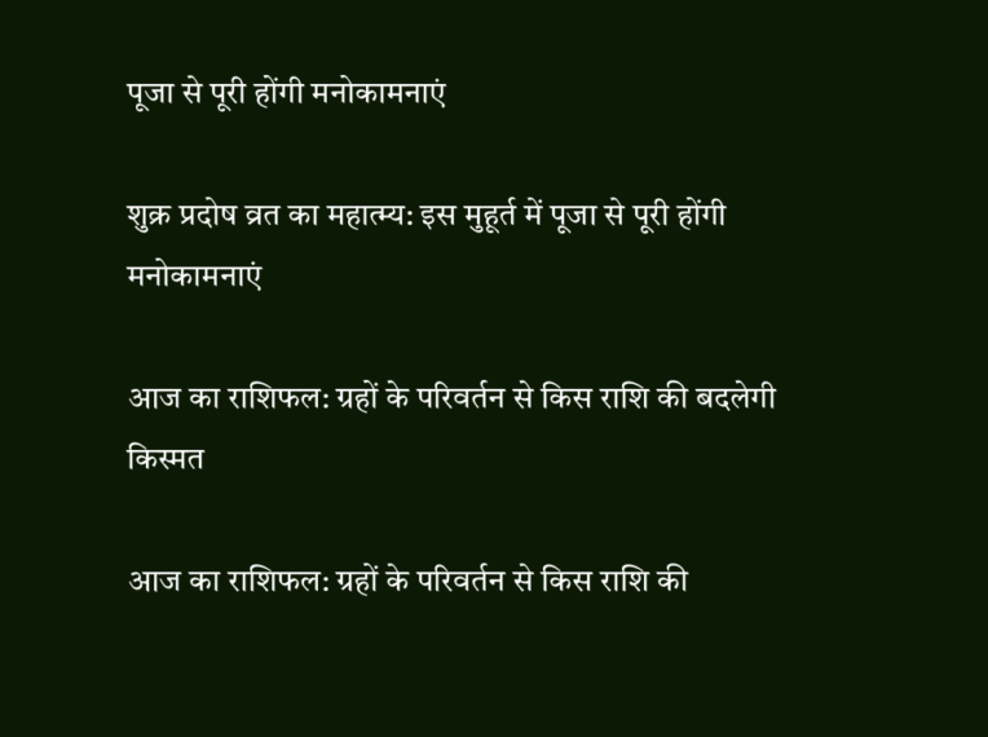पूजा से पूरी होंगी मनोकामनाएं

शुक्र प्रदोष व्रत का महात्म्य: इस मुहूर्त में पूजा से पूरी होंगी मनोकामनाएं

आज का राशिफल: ग्रहों के परिवर्तन से किस राशि की बदलेगी किस्मत

आज का राशिफल: ग्रहों के परिवर्तन से किस राशि की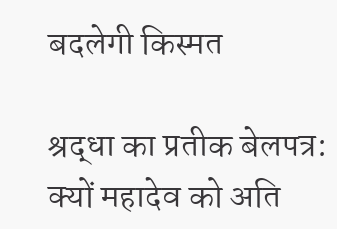बदलेगी किस्मत

श्रद्धा का प्रतीक बेलपत्र: क्यों महादेव को अति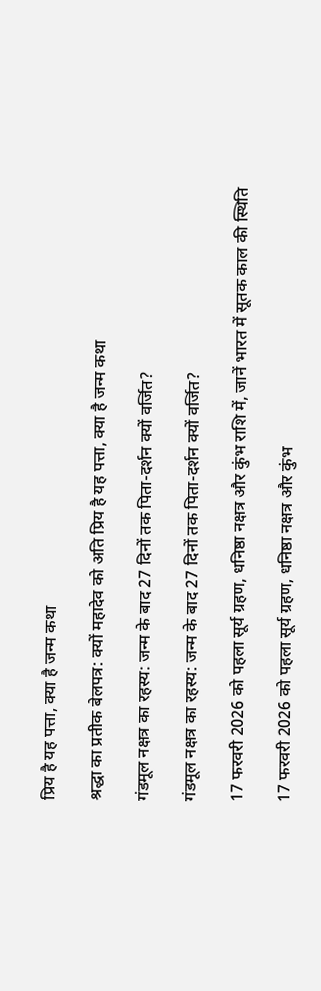प्रिय है यह पत्ता, क्या है जन्म कथा

श्रद्धा का प्रतीक बेलपत्र: क्यों महादेव को अति प्रिय है यह पत्ता, क्या है जन्म कथा

गंडमूल नक्षत्र का रहस्य: जन्म के बाद 27 दिनों तक पिता-दर्शन क्यों वर्जित?

गंडमूल नक्षत्र का रहस्य: जन्म के बाद 27 दिनों तक पिता-दर्शन क्यों वर्जित?

17 फरवरी 2026 को पहला सूर्य ग्रहण, धनिष्ठा नक्षत्र और कुंभ राशि में, जानें भारत में सूतक काल की स्थिति

17 फरवरी 2026 को पहला सूर्य ग्रहण, धनिष्ठा नक्षत्र और कुंभ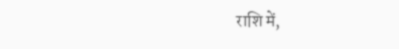राशि में,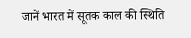जानें भारत में सूतक काल की स्थिति